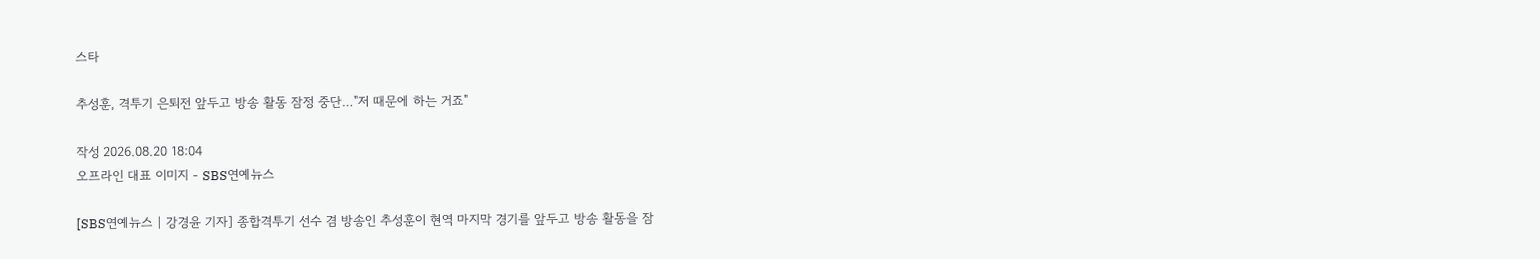스타

추성훈, 격투기 은퇴전 앞두고 방송 활동 잠정 중단…"저 때문에 하는 거죠"

작성 2026.08.20 18:04
오프라인 대표 이미지 - SBS연예뉴스

[SBS연예뉴스 | 강경윤 기자] 종합격투기 선수 겸 방송인 추성훈이 현역 마지막 경기를 앞두고 방송 활동을 잠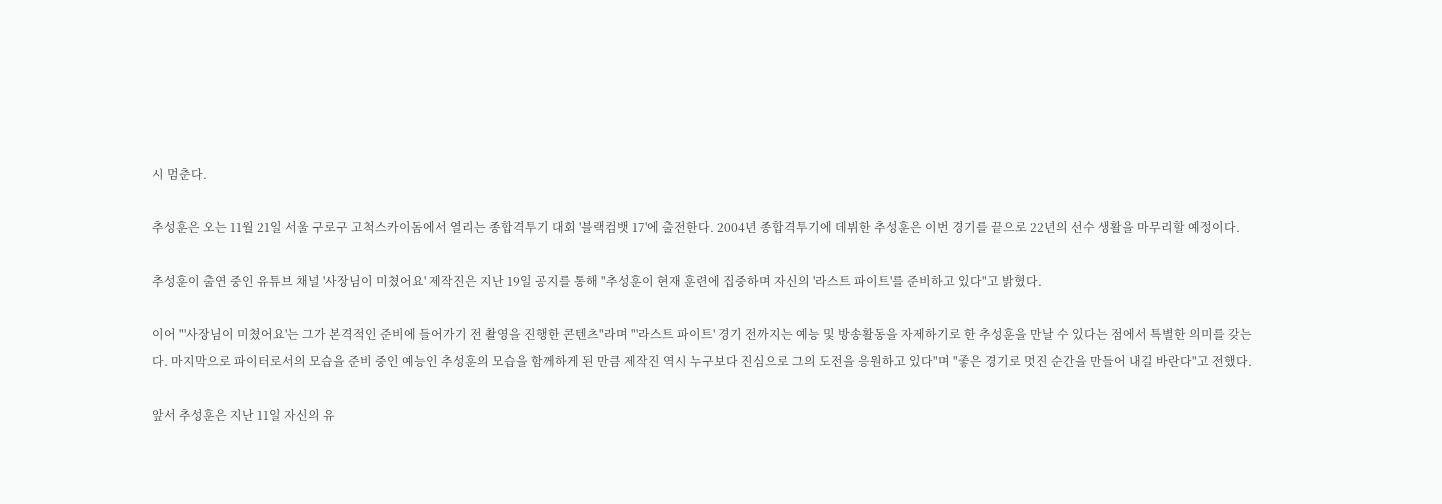시 멈춘다.

추성훈은 오는 11월 21일 서울 구로구 고척스카이돔에서 열리는 종합격투기 대회 '블랙컴뱃 17'에 출전한다. 2004년 종합격투기에 데뷔한 추성훈은 이번 경기를 끝으로 22년의 선수 생활을 마무리할 예정이다.

추성훈이 출연 중인 유튜브 채널 '사장님이 미쳤어요' 제작진은 지난 19일 공지를 통해 "추성훈이 현재 훈련에 집중하며 자신의 '라스트 파이트'를 준비하고 있다"고 밝혔다.

이어 "'사장님이 미쳤어요'는 그가 본격적인 준비에 들어가기 전 촬영을 진행한 콘텐츠"라며 "'라스트 파이트' 경기 전까지는 예능 및 방송활동을 자제하기로 한 추성훈을 만날 수 있다는 점에서 특별한 의미를 갖는다. 마지막으로 파이터로서의 모습을 준비 중인 예능인 추성훈의 모습을 함께하게 된 만큼 제작진 역시 누구보다 진심으로 그의 도전을 응원하고 있다"며 "좋은 경기로 멋진 순간을 만들어 내길 바란다"고 전했다.

앞서 추성훈은 지난 11일 자신의 유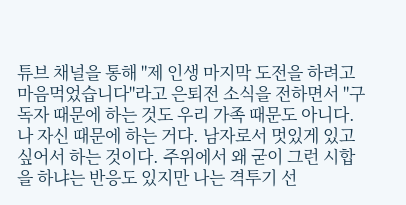튜브 채널을 통해 "제 인생 마지막 도전을 하려고 마음먹었습니다"라고 은퇴전 소식을 전하면서 "구독자 때문에 하는 것도 우리 가족 때문도 아니다. 나 자신 때문에 하는 거다. 남자로서 멋있게 있고 싶어서 하는 것이다. 주위에서 왜 굳이 그런 시합을 하냐는 반응도 있지만 나는 격투기 선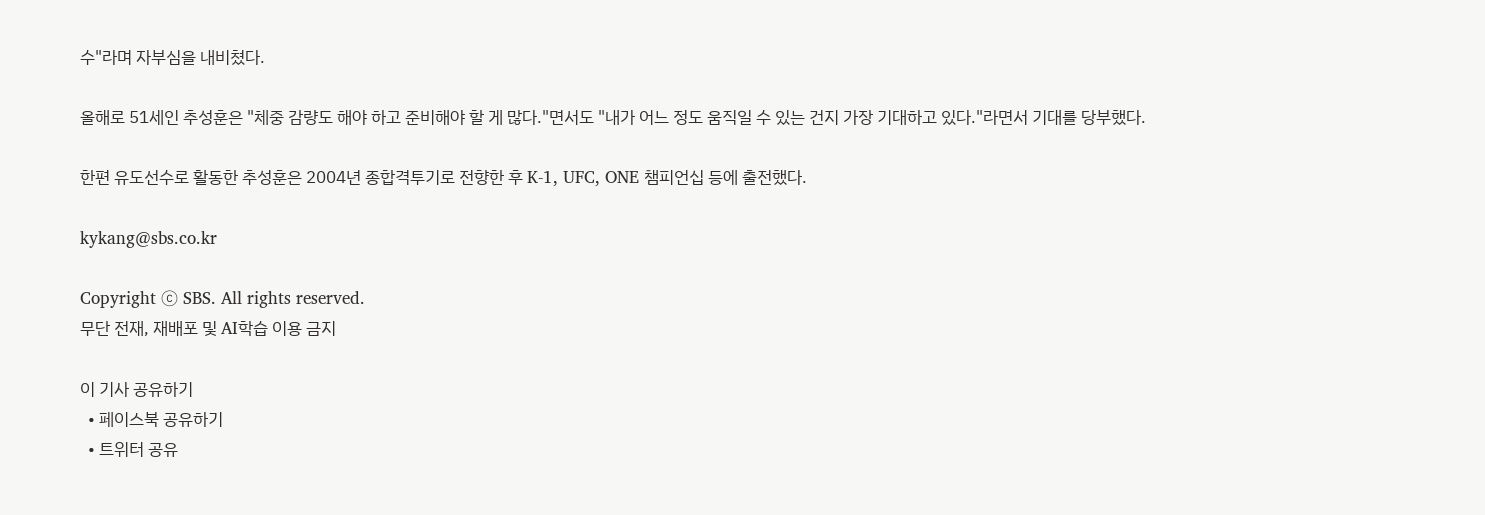수"라며 자부심을 내비쳤다.

올해로 51세인 추성훈은 "체중 감량도 해야 하고 준비해야 할 게 많다."면서도 "내가 어느 정도 움직일 수 있는 건지 가장 기대하고 있다."라면서 기대를 당부했다.

한편 유도선수로 활동한 추성훈은 2004년 종합격투기로 전향한 후 K-1, UFC, ONE 챔피언십 등에 출전했다.

kykang@sbs.co.kr

Copyright Ⓒ SBS. All rights reserved.
무단 전재, 재배포 및 AI학습 이용 금지

이 기사 공유하기
  • 페이스북 공유하기
  • 트위터 공유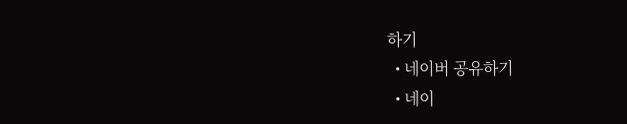하기
  • 네이버 공유하기
  • 네이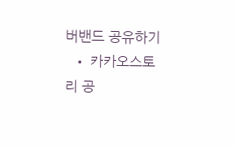버밴드 공유하기
  • 카카오스토리 공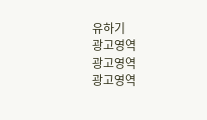유하기
광고영역
광고영역
광고영역